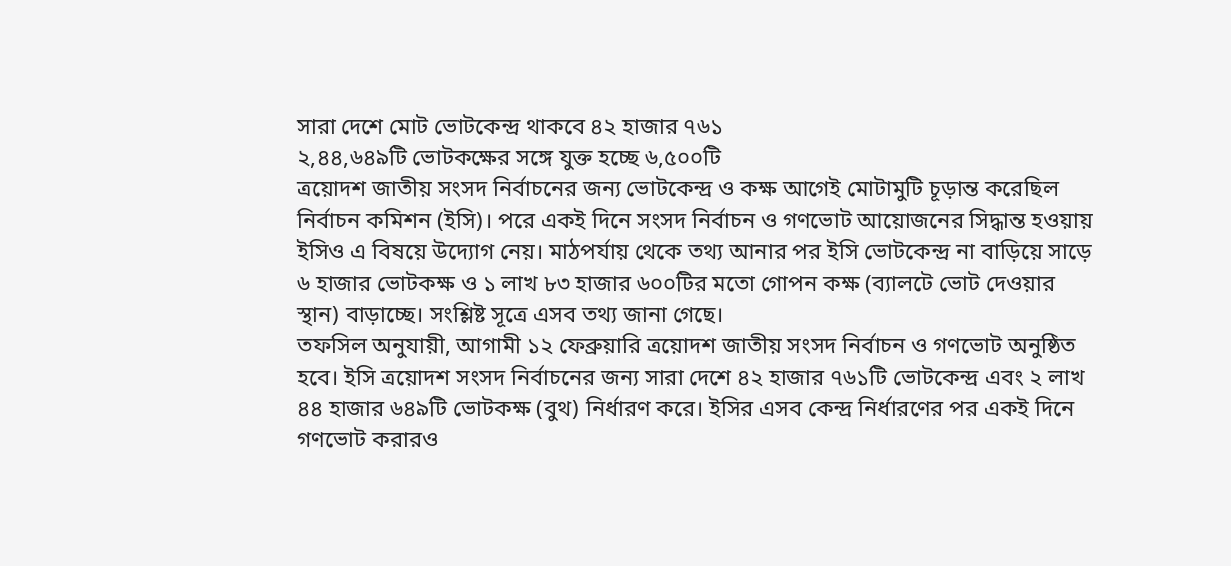সারা দেশে মোট ভোটকেন্দ্র থাকবে ৪২ হাজার ৭৬১
২,৪৪,৬৪৯টি ভোটকক্ষের সঙ্গে যুক্ত হচ্ছে ৬,৫০০টি
ত্রয়োদশ জাতীয় সংসদ নির্বাচনের জন্য ভোটকেন্দ্র ও কক্ষ আগেই মোটামুটি চূড়ান্ত করেছিল নির্বাচন কমিশন (ইসি)। পরে একই দিনে সংসদ নির্বাচন ও গণভোট আয়োজনের সিদ্ধান্ত হওয়ায় ইসিও এ বিষয়ে উদ্যোগ নেয়। মাঠপর্যায় থেকে তথ্য আনার পর ইসি ভোটকেন্দ্র না বাড়িয়ে সাড়ে ৬ হাজার ভোটকক্ষ ও ১ লাখ ৮৩ হাজার ৬০০টির মতো গোপন কক্ষ (ব্যালটে ভোট দেওয়ার স্থান) বাড়াচ্ছে। সংশ্লিষ্ট সূত্রে এসব তথ্য জানা গেছে।
তফসিল অনুযায়ী, আগামী ১২ ফেব্রুয়ারি ত্রয়োদশ জাতীয় সংসদ নির্বাচন ও গণভোট অনুষ্ঠিত হবে। ইসি ত্রয়োদশ সংসদ নির্বাচনের জন্য সারা দেশে ৪২ হাজার ৭৬১টি ভোটকেন্দ্র এবং ২ লাখ ৪৪ হাজার ৬৪৯টি ভোটকক্ষ (বুথ) নির্ধারণ করে। ইসির এসব কেন্দ্র নির্ধারণের পর একই দিনে গণভোট করারও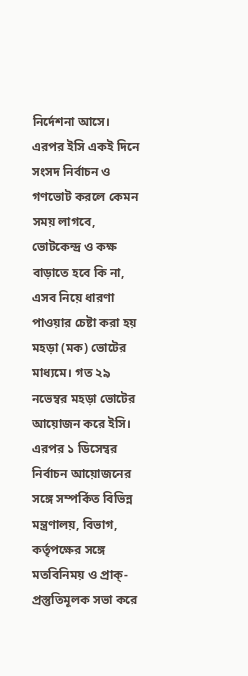নির্দেশনা আসে। এরপর ইসি একই দিনে সংসদ নির্বাচন ও গণভোট করলে কেমন সময় লাগবে, ভোটকেন্দ্র ও কক্ষ বাড়াতে হবে কি না, এসব নিয়ে ধারণা পাওয়ার চেষ্টা করা হয় মহড়া (মক) ভোটের মাধ্যমে। গত ২৯ নভেম্বর মহড়া ভোটের আয়োজন করে ইসি। এরপর ১ ডিসেম্বর নির্বাচন আয়োজনের সঙ্গে সম্পর্কিত বিভিন্ন মন্ত্রণালয়, বিভাগ, কর্তৃপক্ষের সঙ্গে মতবিনিময় ও প্রাক্-প্রস্তুতিমূলক সভা করে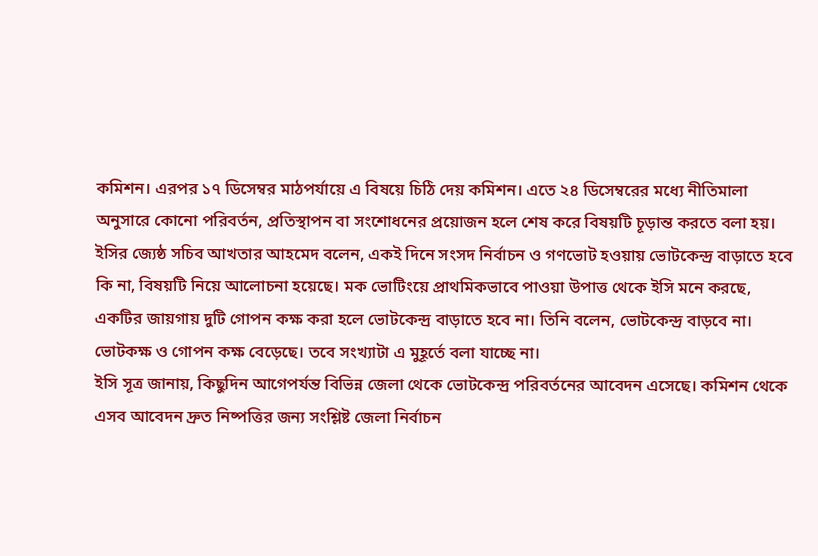কমিশন। এরপর ১৭ ডিসেম্বর মাঠপর্যায়ে এ বিষয়ে চিঠি দেয় কমিশন। এতে ২৪ ডিসেম্বরের মধ্যে নীতিমালা অনুসারে কোনো পরিবর্তন, প্রতিস্থাপন বা সংশোধনের প্রয়োজন হলে শেষ করে বিষয়টি চূড়ান্ত করতে বলা হয়।
ইসির জ্যেষ্ঠ সচিব আখতার আহমেদ বলেন, একই দিনে সংসদ নির্বাচন ও গণভোট হওয়ায় ভোটকেন্দ্র বাড়াতে হবে কি না, বিষয়টি নিয়ে আলোচনা হয়েছে। মক ভোটিংয়ে প্রাথমিকভাবে পাওয়া উপাত্ত থেকে ইসি মনে করছে, একটির জায়গায় দুটি গোপন কক্ষ করা হলে ভোটকেন্দ্র বাড়াতে হবে না। তিনি বলেন, ভোটকেন্দ্র বাড়বে না। ভোটকক্ষ ও গোপন কক্ষ বেড়েছে। তবে সংখ্যাটা এ মুহূর্তে বলা যাচ্ছে না।
ইসি সূত্র জানায়, কিছুদিন আগেপর্যন্ত বিভিন্ন জেলা থেকে ভোটকেন্দ্র পরিবর্তনের আবেদন এসেছে। কমিশন থেকে এসব আবেদন দ্রুত নিষ্পত্তির জন্য সংশ্লিষ্ট জেলা নির্বাচন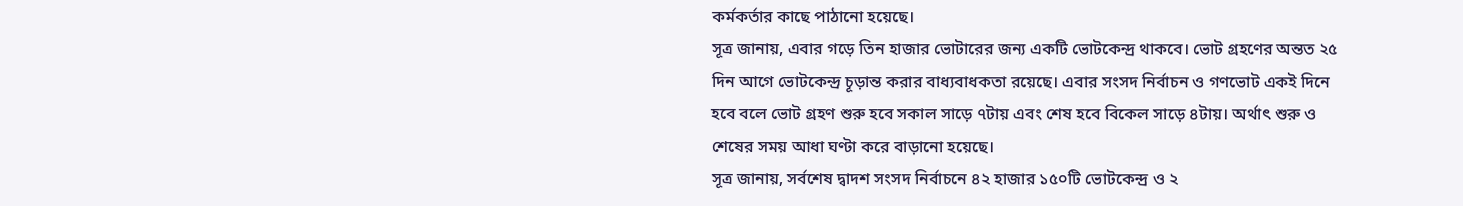কর্মকর্তার কাছে পাঠানো হয়েছে।
সূত্র জানায়, এবার গড়ে তিন হাজার ভোটারের জন্য একটি ভোটকেন্দ্র থাকবে। ভোট গ্রহণের অন্তত ২৫ দিন আগে ভোটকেন্দ্র চূড়ান্ত করার বাধ্যবাধকতা রয়েছে। এবার সংসদ নির্বাচন ও গণভোট একই দিনে হবে বলে ভোট গ্রহণ শুরু হবে সকাল সাড়ে ৭টায় এবং শেষ হবে বিকেল সাড়ে ৪টায়। অর্থাৎ শুরু ও শেষের সময় আধা ঘণ্টা করে বাড়ানো হয়েছে।
সূত্র জানায়, সর্বশেষ দ্বাদশ সংসদ নির্বাচনে ৪২ হাজার ১৫০টি ভোটকেন্দ্র ও ২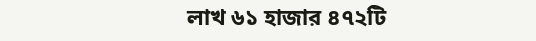লাখ ৬১ হাজার ৪৭২টি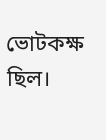ভোটকক্ষ ছিল।